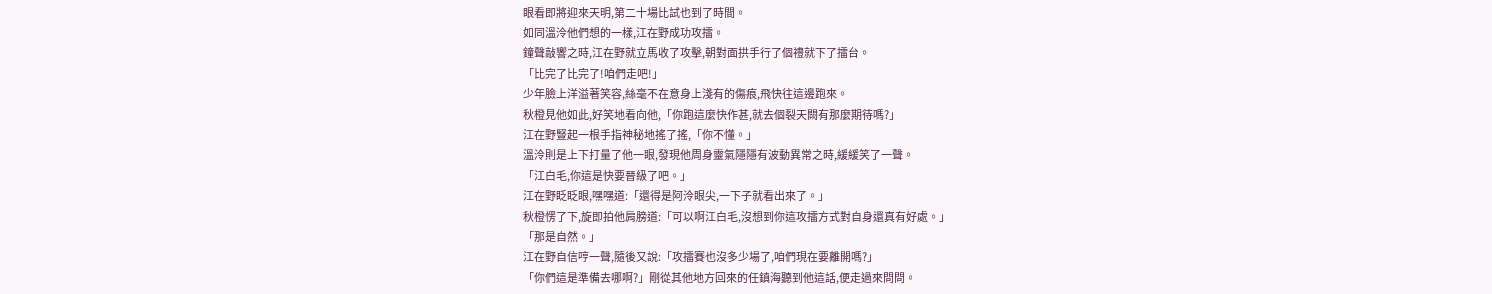眼看即將迎來天明,第二十場比試也到了時間。
如同溫泠他們想的一樣,江在野成功攻擂。
鐘聲敲響之時,江在野就立馬收了攻擊,朝對面拱手行了個禮就下了擂台。
「比完了比完了!咱們走吧!」
少年臉上洋溢著笑容,絲毫不在意身上淺有的傷痕,飛快往這邊跑來。
秋橙見他如此,好笑地看向他,「你跑這麼快作甚,就去個裂天闕有那麼期待嗎?」
江在野豎起一根手指神秘地搖了搖,「你不懂。」
溫泠則是上下打量了他一眼,發現他周身靈氣隱隱有波動異常之時,緩緩笑了一聲。
「江白毛,你這是快要晉級了吧。」
江在野眨眨眼,嘿嘿道:「還得是阿泠眼尖,一下子就看出來了。」
秋橙愣了下,旋即拍他肩膀道:「可以啊江白毛,沒想到你這攻擂方式對自身還真有好處。」
「那是自然。」
江在野自信哼一聲,隨後又說:「攻擂賽也沒多少場了,咱們現在要離開嗎?」
「你們這是準備去哪啊?」剛從其他地方回來的任鎮海聽到他這話,便走過來問問。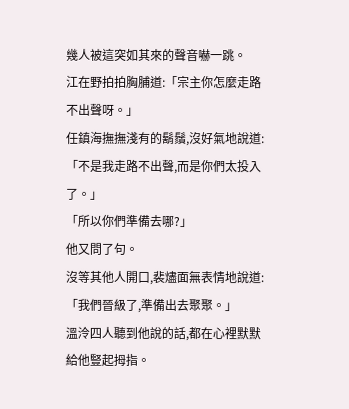幾人被這突如其來的聲音嚇一跳。
江在野拍拍胸脯道:「宗主你怎麼走路不出聲呀。」
任鎮海撫撫淺有的鬍鬚,沒好氣地說道:「不是我走路不出聲,而是你們太投入了。」
「所以你們準備去哪?」
他又問了句。
沒等其他人開口,裴燼面無表情地說道:「我們晉級了,準備出去聚聚。」
溫泠四人聽到他說的話,都在心裡默默給他豎起拇指。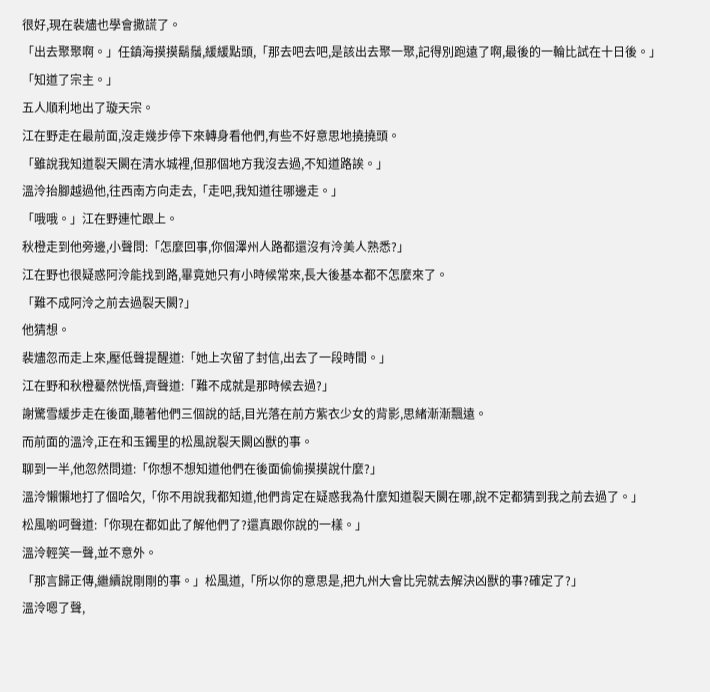很好,現在裴燼也學會撒謊了。
「出去聚聚啊。」任鎮海摸摸鬍鬚,緩緩點頭,「那去吧去吧,是該出去聚一聚,記得別跑遠了啊,最後的一輪比試在十日後。」
「知道了宗主。」
五人順利地出了璇天宗。
江在野走在最前面,沒走幾步停下來轉身看他們,有些不好意思地撓撓頭。
「雖說我知道裂天闕在清水城裡,但那個地方我沒去過,不知道路誒。」
溫泠抬腳越過他,往西南方向走去,「走吧,我知道往哪邊走。」
「哦哦。」江在野連忙跟上。
秋橙走到他旁邊,小聲問:「怎麼回事,你個澤州人路都還沒有泠美人熟悉?」
江在野也很疑惑阿泠能找到路,畢竟她只有小時候常來,長大後基本都不怎麼來了。
「難不成阿泠之前去過裂天闕?」
他猜想。
裴燼忽而走上來,壓低聲提醒道:「她上次留了封信,出去了一段時間。」
江在野和秋橙驀然恍悟,齊聲道:「難不成就是那時候去過?」
謝驚雪緩步走在後面,聽著他們三個說的話,目光落在前方紫衣少女的背影,思緒漸漸飄遠。
而前面的溫泠,正在和玉鐲里的松風說裂天闕凶獸的事。
聊到一半,他忽然問道:「你想不想知道他們在後面偷偷摸摸說什麼?」
溫泠懶懶地打了個哈欠,「你不用說我都知道,他們肯定在疑惑我為什麼知道裂天闕在哪,說不定都猜到我之前去過了。」
松風喲呵聲道:「你現在都如此了解他們了?還真跟你說的一樣。」
溫泠輕笑一聲,並不意外。
「那言歸正傳,繼續說剛剛的事。」松風道,「所以你的意思是,把九州大會比完就去解決凶獸的事?確定了?」
溫泠嗯了聲,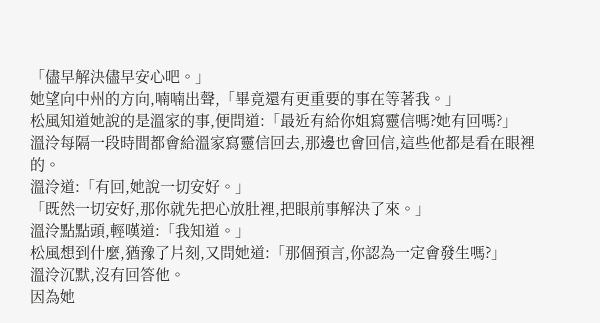「儘早解決儘早安心吧。」
她望向中州的方向,喃喃出聲,「畢竟還有更重要的事在等著我。」
松風知道她說的是溫家的事,便問道:「最近有給你姐寫靈信嗎?她有回嗎?」
溫泠每隔一段時間都會給溫家寫靈信回去,那邊也會回信,這些他都是看在眼裡的。
溫泠道:「有回,她說一切安好。」
「既然一切安好,那你就先把心放肚裡,把眼前事解決了來。」
溫泠點點頭,輕嘆道:「我知道。」
松風想到什麼,猶豫了片刻,又問她道:「那個預言,你認為一定會發生嗎?」
溫泠沉默,沒有回答他。
因為她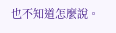也不知道怎麼說。